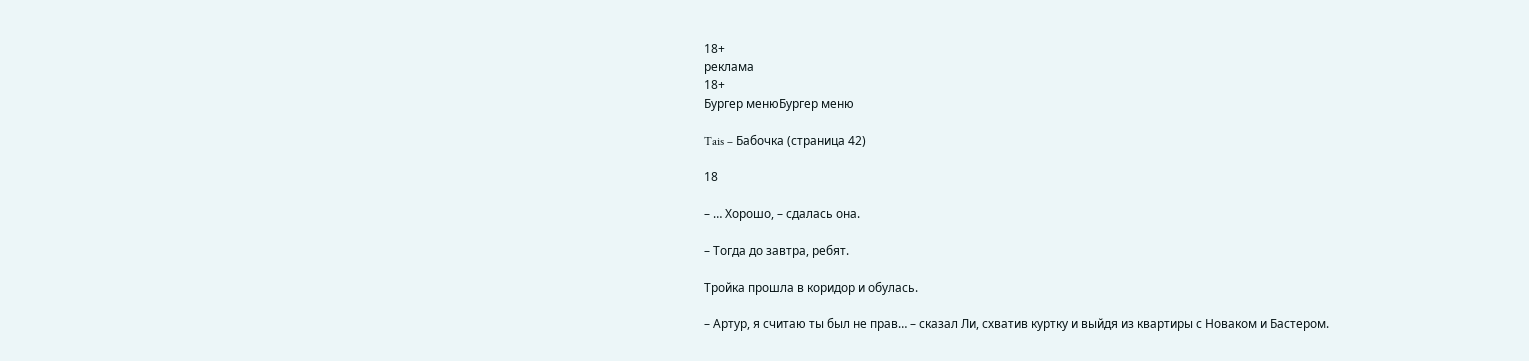18+
реклама
18+
Бургер менюБургер меню

Tais – Бабочка (страница 42)

18

– … Хорошо, – сдалась она.

– Тогда до завтра, ребят.

Тройка прошла в коридор и обулась.

– Артур, я считаю ты был не прав… – сказал Ли, схватив куртку и выйдя из квартиры с Новаком и Бастером.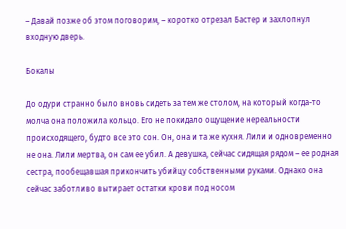– Давай позже об этом поговорим, – коротко отрезал Бастер и захлопнул входную дверь.

Бокалы

До одури странно было вновь сидеть за тем же столом, на который когда-то молча она положила кольцо. Его не покидало ощущение нереальности происходящего, будто все это сон. Он, она и та же кухня. Лили и одновременно не она. Лили мертва, он сам ее убил. А девушка, сейчас сидящая рядом – ее родная сестра, пообещавшая прикончить убийцу собственными руками. Однако она сейчас заботливо вытирает остатки крови под носом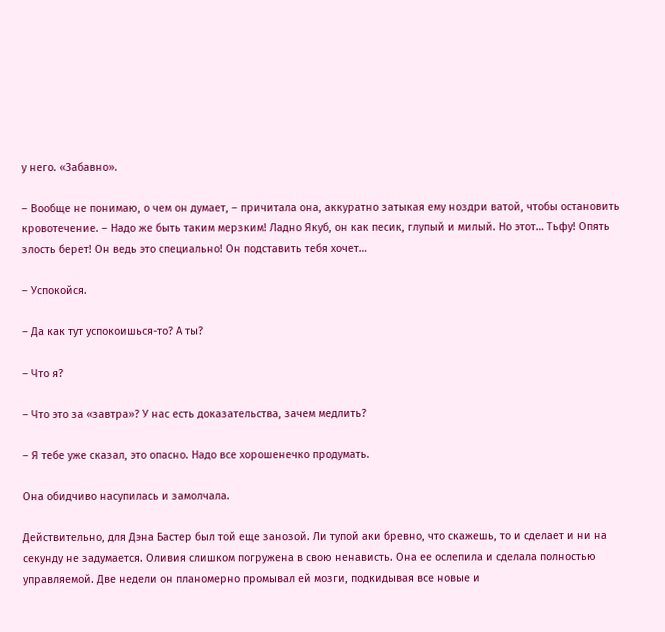у него. «Забавно».

– Вообще не понимаю, о чем он думает, – причитала она, аккуратно затыкая ему ноздри ватой, чтобы остановить кровотечение. – Надо же быть таким мерзким! Ладно Якуб, он как песик, глупый и милый. Но этот… Тьфу! Опять злость берет! Он ведь это специально! Он подставить тебя хочет…

– Успокойся.

– Да как тут успокоишься-то? А ты?

– Что я?

– Что это за «завтра»? У нас есть доказательства, зачем медлить?

– Я тебе уже сказал, это опасно. Надо все хорошенечко продумать.

Она обидчиво насупилась и замолчала.

Действительно, для Дэна Бастер был той еще занозой. Ли тупой аки бревно, что скажешь, то и сделает и ни на секунду не задумается. Оливия слишком погружена в свою ненависть. Она ее ослепила и сделала полностью управляемой. Две недели он планомерно промывал ей мозги, подкидывая все новые и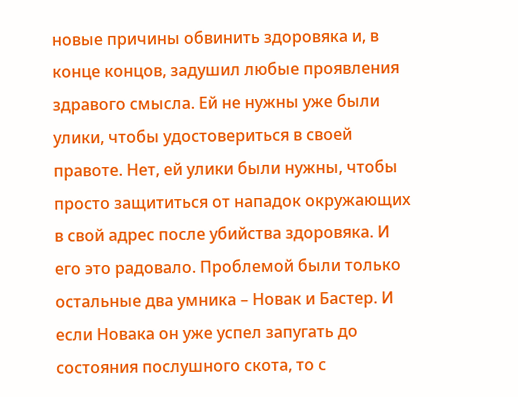новые причины обвинить здоровяка и, в конце концов, задушил любые проявления здравого смысла. Ей не нужны уже были улики, чтобы удостовериться в своей правоте. Нет, ей улики были нужны, чтобы просто защититься от нападок окружающих в свой адрес после убийства здоровяка. И его это радовало. Проблемой были только остальные два умника – Новак и Бастер. И если Новака он уже успел запугать до состояния послушного скота, то с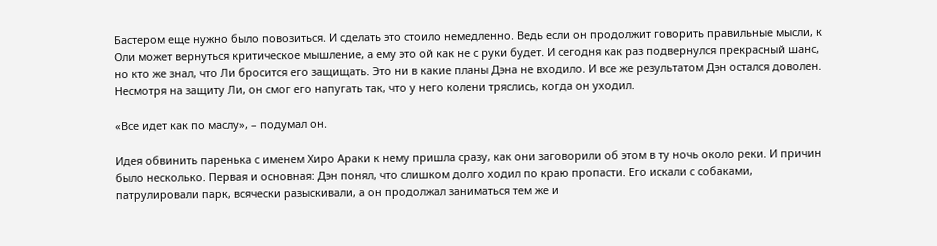Бастером еще нужно было повозиться. И сделать это стоило немедленно. Ведь если он продолжит говорить правильные мысли, к Оли может вернуться критическое мышление, а ему это ой как не с руки будет. И сегодня как раз подвернулся прекрасный шанс, но кто же знал, что Ли бросится его защищать. Это ни в какие планы Дэна не входило. И все же результатом Дэн остался доволен. Несмотря на защиту Ли, он смог его напугать так, что у него колени тряслись, когда он уходил.

«Все идет как по маслу», – подумал он.

Идея обвинить паренька с именем Хиро Араки к нему пришла сразу, как они заговорили об этом в ту ночь около реки. И причин было несколько. Первая и основная: Дэн понял, что слишком долго ходил по краю пропасти. Его искали с собаками, патрулировали парк, всячески разыскивали, а он продолжал заниматься тем же и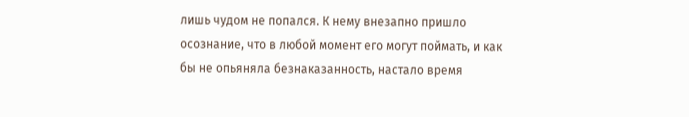лишь чудом не попался. К нему внезапно пришло осознание, что в любой момент его могут поймать, и как бы не опьяняла безнаказанность, настало время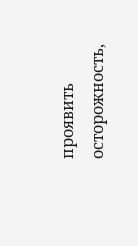проявить осторожность,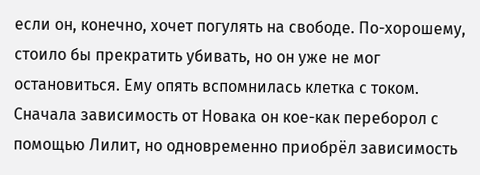если он, конечно, хочет погулять на свободе. По-хорошему, стоило бы прекратить убивать, но он уже не мог остановиться. Ему опять вспомнилась клетка с током. Сначала зависимость от Новака он кое-как переборол с помощью Лилит, но одновременно приобрёл зависимость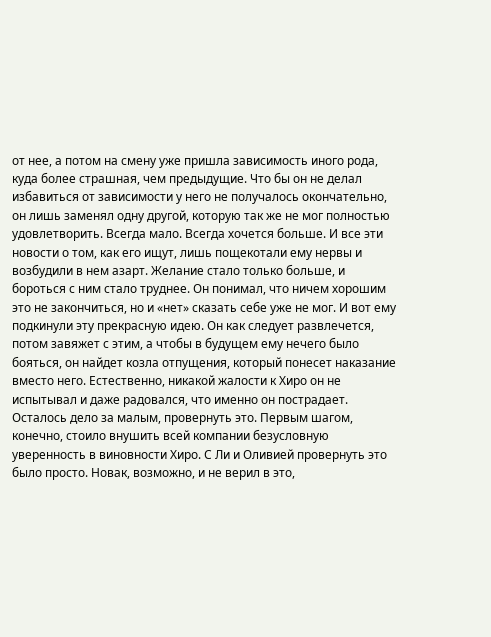от нее, а потом на смену уже пришла зависимость иного рода, куда более страшная, чем предыдущие. Что бы он не делал избавиться от зависимости у него не получалось окончательно, он лишь заменял одну другой, которую так же не мог полностью удовлетворить. Всегда мало. Всегда хочется больше. И все эти новости о том, как его ищут, лишь пощекотали ему нервы и возбудили в нем азарт. Желание стало только больше, и бороться с ним стало труднее. Он понимал, что ничем хорошим это не закончиться, но и «нет» сказать себе уже не мог. И вот ему подкинули эту прекрасную идею. Он как следует развлечется, потом завяжет с этим, а чтобы в будущем ему нечего было бояться, он найдет козла отпущения, который понесет наказание вместо него. Естественно, никакой жалости к Хиро он не испытывал и даже радовался, что именно он пострадает. Осталось дело за малым, провернуть это. Первым шагом, конечно, стоило внушить всей компании безусловную уверенность в виновности Хиро. С Ли и Оливией провернуть это было просто. Новак, возможно, и не верил в это,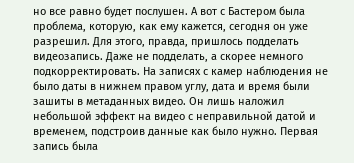но все равно будет послушен. А вот с Бастером была проблема, которую, как ему кажется, сегодня он уже разрешил. Для этого, правда, пришлось подделать видеозапись. Даже не подделать, а скорее немного подкорректировать. На записях с камер наблюдения не было даты в нижнем правом углу, дата и время были зашиты в метаданных видео. Он лишь наложил небольшой эффект на видео с неправильной датой и временем, подстроив данные как было нужно. Первая запись была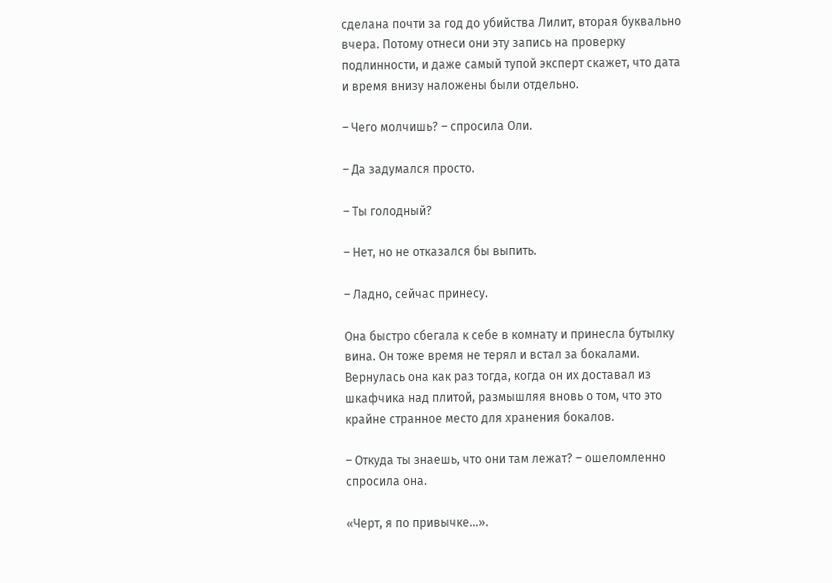сделана почти за год до убийства Лилит, вторая буквально вчера. Потому отнеси они эту запись на проверку подлинности, и даже самый тупой эксперт скажет, что дата и время внизу наложены были отдельно.

– Чего молчишь? – спросила Оли.

– Да задумался просто.

– Ты голодный?

– Нет, но не отказался бы выпить.

– Ладно, сейчас принесу.

Она быстро сбегала к себе в комнату и принесла бутылку вина. Он тоже время не терял и встал за бокалами. Вернулась она как раз тогда, когда он их доставал из шкафчика над плитой, размышляя вновь о том, что это крайне странное место для хранения бокалов.

– Откуда ты знаешь, что они там лежат? – ошеломленно спросила она.

«Черт, я по привычке…».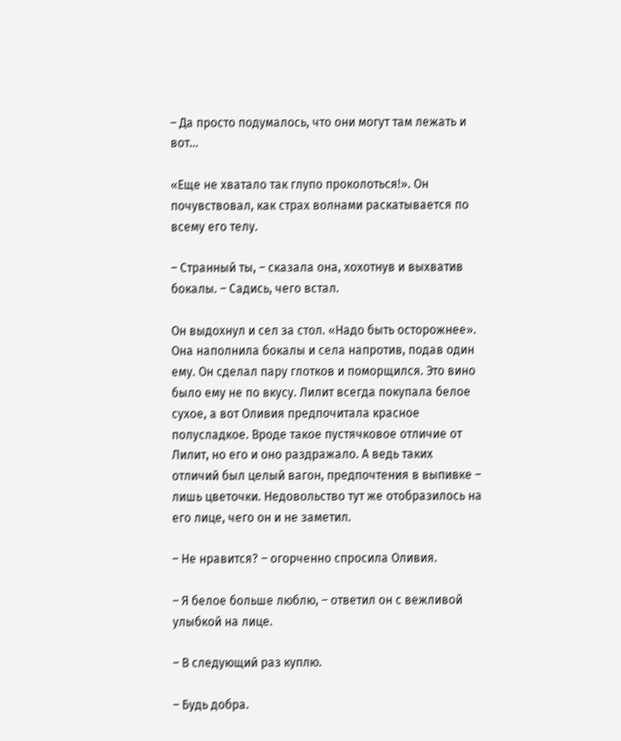– Да просто подумалось, что они могут там лежать и вот…

«Еще не хватало так глупо проколоться!». Он почувствовал, как страх волнами раскатывается по всему его телу.

– Странный ты, – сказала она, хохотнув и выхватив бокалы. – Садись, чего встал.

Он выдохнул и сел за стол. «Надо быть осторожнее». Она наполнила бокалы и села напротив, подав один ему. Он сделал пару глотков и поморщился. Это вино было ему не по вкусу. Лилит всегда покупала белое сухое, а вот Оливия предпочитала красное полусладкое. Вроде такое пустячковое отличие от Лилит, но его и оно раздражало. А ведь таких отличий был целый вагон, предпочтения в выпивке – лишь цветочки. Недовольство тут же отобразилось на его лице, чего он и не заметил.

– Не нравится? – огорченно спросила Оливия.

– Я белое больше люблю, – ответил он с вежливой улыбкой на лице.

– В следующий раз куплю.

– Будь добра.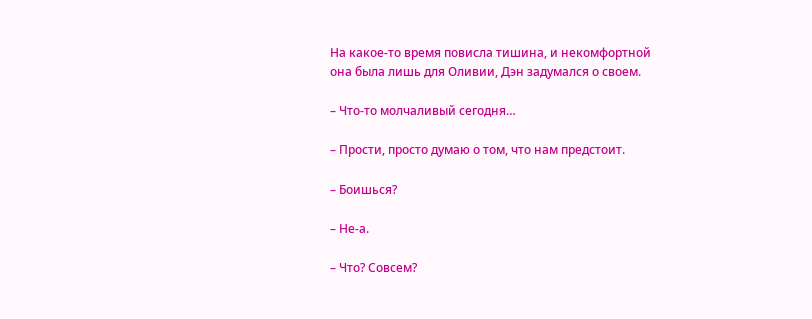На какое-то время повисла тишина, и некомфортной она была лишь для Оливии, Дэн задумался о своем.

– Что-то молчаливый сегодня…

– Прости, просто думаю о том, что нам предстоит.

– Боишься?

– Не-а.

– Что? Совсем?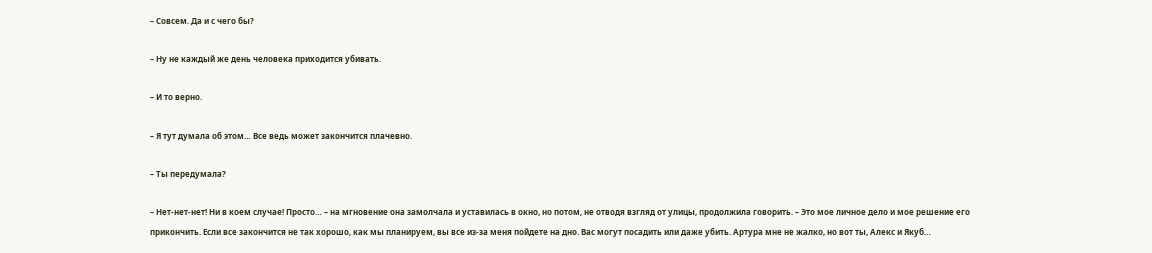– Совсем. Да и с чего бы?

– Ну не каждый же день человека приходится убивать.

– И то верно.

– Я тут думала об этом… Все ведь может закончится плачевно.

– Ты передумала?

– Нет-нет-нет! Ни в коем случае! Просто… – на мгновение она замолчала и уставилась в окно, но потом, не отводя взгляд от улицы, продолжила говорить. – Это мое личное дело и мое решение его прикончить. Если все закончится не так хорошо, как мы планируем, вы все из-за меня пойдете на дно. Вас могут посадить или даже убить. Артура мне не жалко, но вот ты, Алекс и Якуб…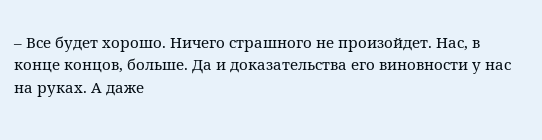– Все будет хорошо. Ничего страшного не произойдет. Нас, в конце концов, больше. Да и доказательства его виновности у нас на руках. А даже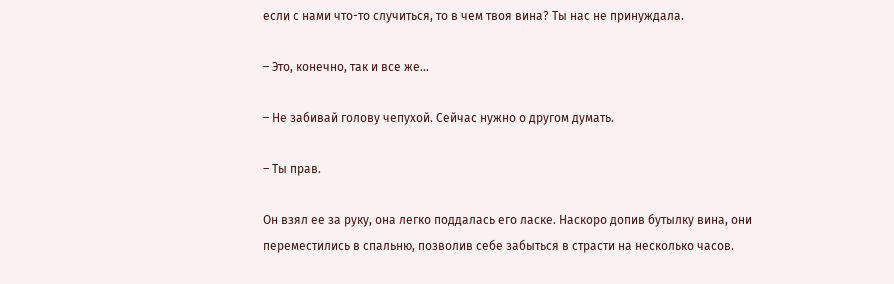если с нами что-то случиться, то в чем твоя вина? Ты нас не принуждала.

– Это, конечно, так и все же…

– Не забивай голову чепухой. Сейчас нужно о другом думать.

– Ты прав.

Он взял ее за руку, она легко поддалась его ласке. Наскоро допив бутылку вина, они переместились в спальню, позволив себе забыться в страсти на несколько часов.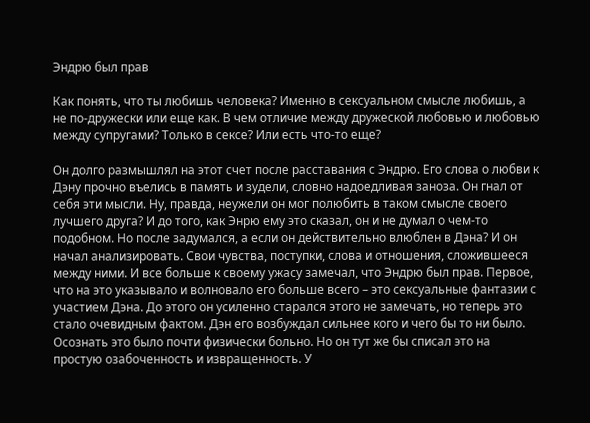Эндрю был прав

Как понять, что ты любишь человека? Именно в сексуальном смысле любишь, а не по-дружески или еще как. В чем отличие между дружеской любовью и любовью между супругами? Только в сексе? Или есть что-то еще?

Он долго размышлял на этот счет после расставания с Эндрю. Его слова о любви к Дэну прочно въелись в память и зудели, словно надоедливая заноза. Он гнал от себя эти мысли. Ну, правда, неужели он мог полюбить в таком смысле своего лучшего друга? И до того, как Энрю ему это сказал, он и не думал о чем-то подобном. Но после задумался, а если он действительно влюблен в Дэна? И он начал анализировать. Свои чувства, поступки, слова и отношения, сложившееся между ними. И все больше к своему ужасу замечал, что Эндрю был прав. Первое, что на это указывало и волновало его больше всего – это сексуальные фантазии с участием Дэна. До этого он усиленно старался этого не замечать, но теперь это стало очевидным фактом. Дэн его возбуждал сильнее кого и чего бы то ни было. Осознать это было почти физически больно. Но он тут же бы списал это на простую озабоченность и извращенность. У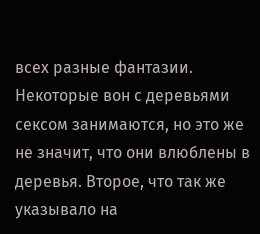всех разные фантазии. Некоторые вон с деревьями сексом занимаются, но это же не значит, что они влюблены в деревья. Второе, что так же указывало на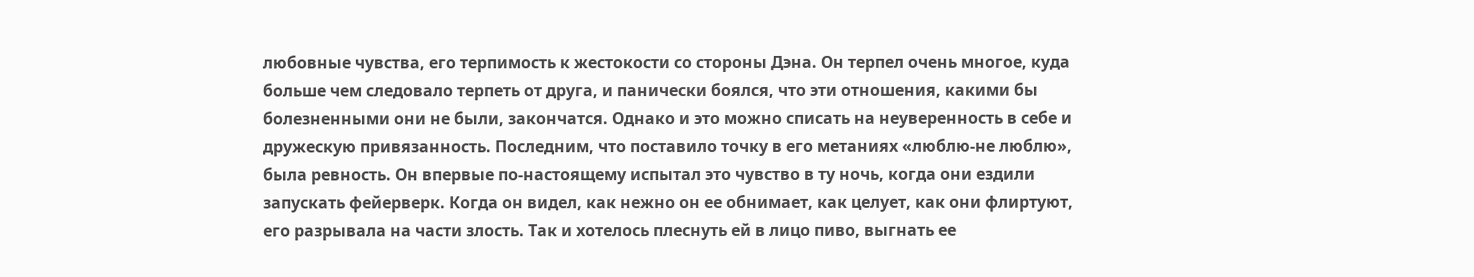любовные чувства, его терпимость к жестокости со стороны Дэна. Он терпел очень многое, куда больше чем следовало терпеть от друга, и панически боялся, что эти отношения, какими бы болезненными они не были, закончатся. Однако и это можно списать на неуверенность в себе и дружескую привязанность. Последним, что поставило точку в его метаниях «люблю-не люблю», была ревность. Он впервые по-настоящему испытал это чувство в ту ночь, когда они ездили запускать фейерверк. Когда он видел, как нежно он ее обнимает, как целует, как они флиртуют, его разрывала на части злость. Так и хотелось плеснуть ей в лицо пиво, выгнать ее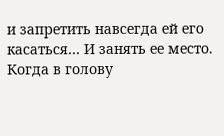и запретить навсегда ей его касаться… И занять ее место. Когда в голову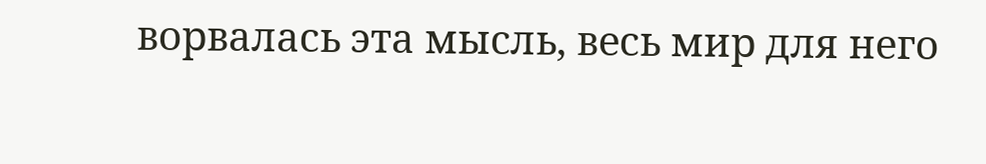ворвалась эта мысль, весь мир для него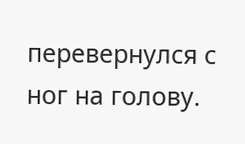перевернулся с ног на голову.